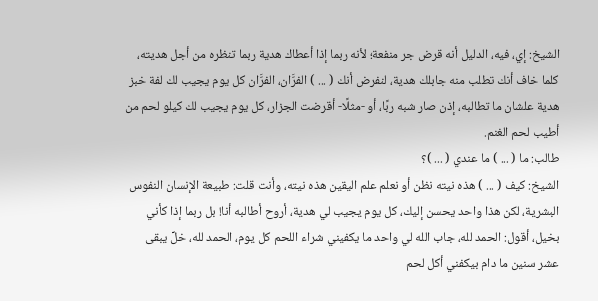الشيخ: إي، فيه، الدليل أنه قرض جر منفعة؛ لأنه ربما إذا أعطاك هدية ربما تنظره من أجل هديته، كلما خاف أنك تطلب منه جابلك هدية، لنفرض أنك ( ... ) الفرَّان، الفرَّان كل يوم يجيب لك لفة خبز هدية علشان ما تطالبه، إذن صار شبه ربًا، أو -مثلًا- أقرضت الجزار، كل يوم يجيب لك كيلو لحم من أطيب لحم الغنم.
طالب: ما ( ... ) ما عندي ( ... )؟
الشيخ: كيف ( ... ) هذه نيته نظن أو نعلم علم اليقين هذه نيته، وأنت قلت: طبيعة الإنسان النفوس البشرية، لكن هذا واحد يحسن إليك، كل يوم يجيب لي هدية، أروح أطالبه أنا! بل ربما إذا كأني بخيل، أقول: الحمد لله، جاب الله لي واحد ما يكفيني شراء اللحم كل يوم، الحمد لله، خلِّ يبقى عشر سنين ما دام بيكفني أكل لحم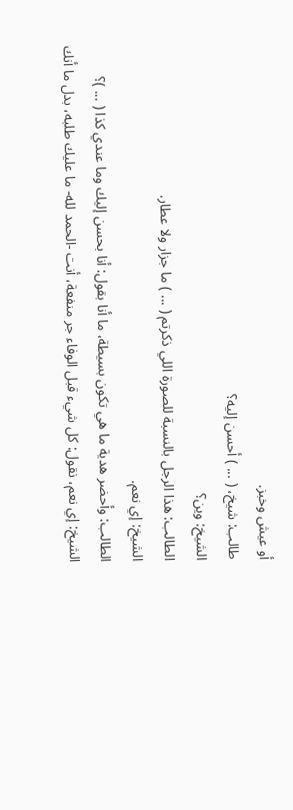أو عيش وخبز.
طالب: شيخ، ( ... ) أحسن إليه؟
الشيخ: وين؟
الطالب: هذا الرجل بالنسبة للصورة اللي ذكرتم ( ... ) ما جزار ولا عطار.
الشيخ: إي نعم.
الطالب: وأحضر هدية ما هي تكون بسيطة، ما أنا بقول: أنا بحسن إليك وما عندي كذا ( ... )؟
الشيخ: إي نعم، نقول: كل شيء قبل الوفاء جر منفعة، أنت -الحمد لله- ما عليك طلبه، بدل ما أنك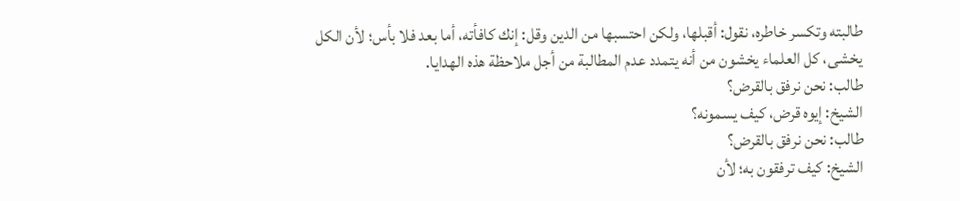طالبته وتكسر خاطره، نقول: أقبلها، ولكن احتسبها من الدين وقل: إنك كافأته، أما بعد فلا بأس؛ لأن الكل يخشى، كل العلماء يخشون من أنه يتمدد عدم المطالبة من أجل ملاحظة هذه الهدايا.
طالب: نحن نرفق بالقرض؟
الشيخ: إيوه قرض، كيف يسمونه؟
طالب: نحن نرفق بالقرض؟
الشيخ: كيف ترفقون به؛ لأن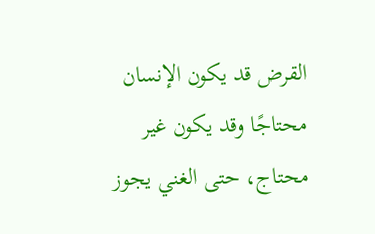القرض قد يكون الإنسان محتاجًا وقد يكون غير محتاج، حتى الغني يجوز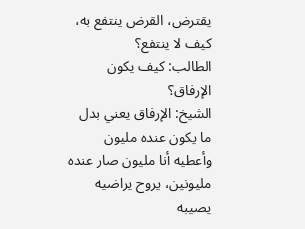يقترض، القرض ينتفع به، كيف لا ينتفع؟
الطالب: كيف يكون الإرفاق؟
الشيخ: الإرفاق يعني بدل ما يكون عنده مليون وأعطيه أنا مليون صار عنده مليونين، يروح يراضيه يصيبه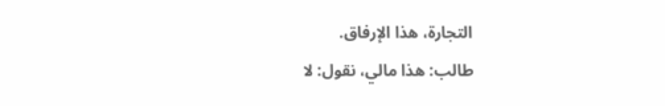التجارة، هذا الإرفاق.
طالب: هذا مالي، نقول: لا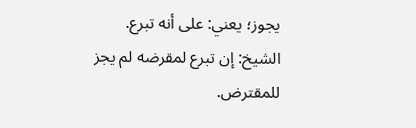يجوز؛ يعني: على أنه تبرع.
الشيخ: إن تبرع لمقرضه لم يجز للمقترض.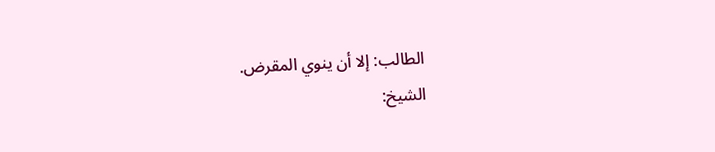الطالب: إلا أن ينوي المقرض.
الشيخ: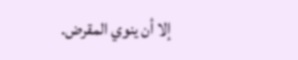إلا أن ينوي المقرض.